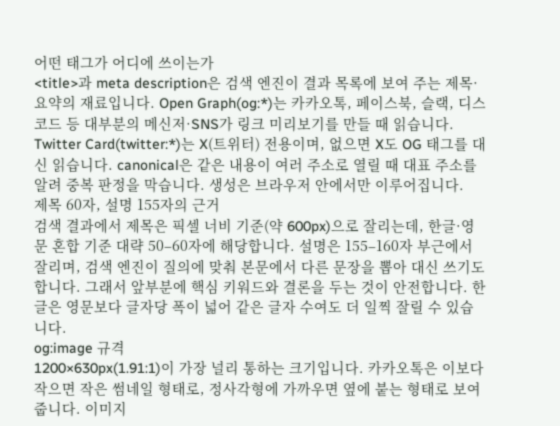어떤 태그가 어디에 쓰이는가
<title>과 meta description은 검색 엔진이 결과 목록에 보여 주는 제목·요약의 재료입니다. Open Graph(og:*)는 카카오톡, 페이스북, 슬랙, 디스코드 등 대부분의 메신저·SNS가 링크 미리보기를 만들 때 읽습니다. Twitter Card(twitter:*)는 X(트위터) 전용이며, 없으면 X도 OG 태그를 대신 읽습니다. canonical은 같은 내용이 여러 주소로 열릴 때 대표 주소를 알려 중복 판정을 막습니다. 생성은 브라우저 안에서만 이루어집니다.
제목 60자, 설명 155자의 근거
검색 결과에서 제목은 픽셀 너비 기준(약 600px)으로 잘리는데, 한글·영문 혼합 기준 대략 50–60자에 해당합니다. 설명은 155–160자 부근에서 잘리며, 검색 엔진이 질의에 맞춰 본문에서 다른 문장을 뽑아 대신 쓰기도 합니다. 그래서 앞부분에 핵심 키워드와 결론을 두는 것이 안전합니다. 한글은 영문보다 글자당 폭이 넓어 같은 글자 수여도 더 일찍 잘릴 수 있습니다.
og:image 규격
1200×630px(1.91:1)이 가장 널리 통하는 크기입니다. 카카오톡은 이보다 작으면 작은 썸네일 형태로, 정사각형에 가까우면 옆에 붙는 형태로 보여 줍니다. 이미지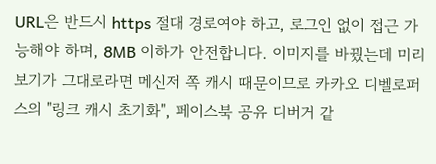URL은 반드시 https 절대 경로여야 하고, 로그인 없이 접근 가능해야 하며, 8MB 이하가 안전합니다. 이미지를 바꿨는데 미리보기가 그대로라면 메신저 쪽 캐시 때문이므로 카카오 디벨로퍼스의 "링크 캐시 초기화", 페이스북 공유 디버거 같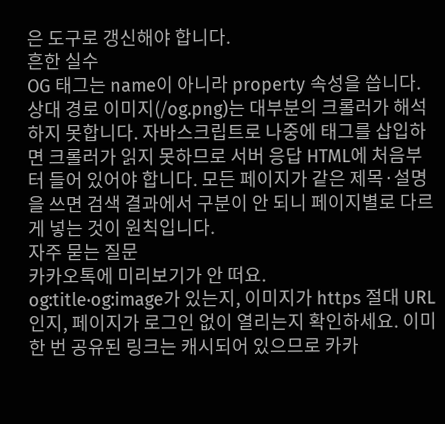은 도구로 갱신해야 합니다.
흔한 실수
OG 태그는 name이 아니라 property 속성을 씁니다. 상대 경로 이미지(/og.png)는 대부분의 크롤러가 해석하지 못합니다. 자바스크립트로 나중에 태그를 삽입하면 크롤러가 읽지 못하므로 서버 응답 HTML에 처음부터 들어 있어야 합니다. 모든 페이지가 같은 제목·설명을 쓰면 검색 결과에서 구분이 안 되니 페이지별로 다르게 넣는 것이 원칙입니다.
자주 묻는 질문
카카오톡에 미리보기가 안 떠요.
og:title·og:image가 있는지, 이미지가 https 절대 URL인지, 페이지가 로그인 없이 열리는지 확인하세요. 이미 한 번 공유된 링크는 캐시되어 있으므로 카카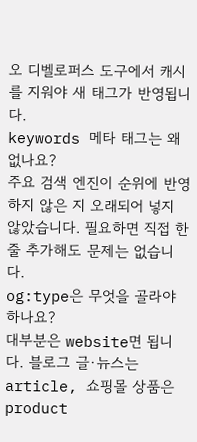오 디벨로퍼스 도구에서 캐시를 지워야 새 태그가 반영됩니다.
keywords 메타 태그는 왜 없나요?
주요 검색 엔진이 순위에 반영하지 않은 지 오래되어 넣지 않았습니다. 필요하면 직접 한 줄 추가해도 문제는 없습니다.
og:type은 무엇을 골라야 하나요?
대부분은 website면 됩니다. 블로그 글·뉴스는 article, 쇼핑몰 상품은 product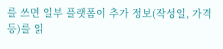를 쓰면 일부 플랫폼이 추가 정보(작성일, 가격 등)를 읽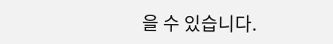을 수 있습니다.